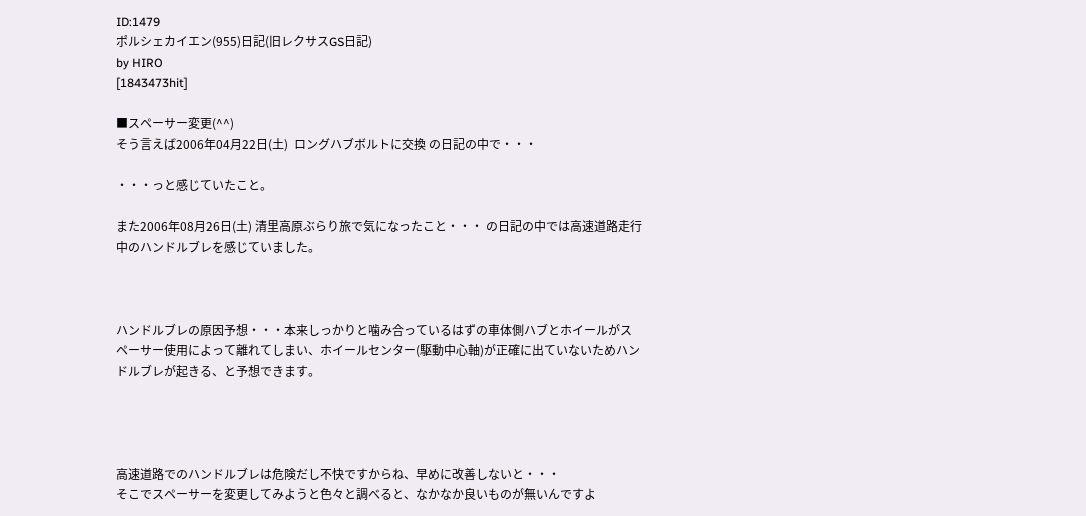ID:1479
ポルシェカイエン(955)日記(旧レクサスGS日記)
by HIRO
[1843473hit]

■スペーサー変更(^^)
そう言えば2006年04月22日(土)  ロングハブボルトに交換 の日記の中で・・・

・・・っと感じていたこと。

また2006年08月26日(土) 清里高原ぶらり旅で気になったこと・・・ の日記の中では高速道路走行中のハンドルブレを感じていました。



ハンドルブレの原因予想・・・本来しっかりと噛み合っているはずの車体側ハブとホイールがスペーサー使用によって離れてしまい、ホイールセンター(駆動中心軸)が正確に出ていないためハンドルブレが起きる、と予想できます。




高速道路でのハンドルブレは危険だし不快ですからね、早めに改善しないと・・・
そこでスペーサーを変更してみようと色々と調べると、なかなか良いものが無いんですよ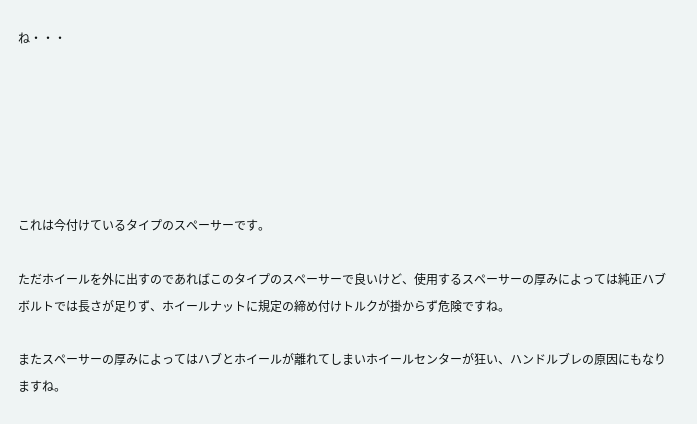ね・・・






これは今付けているタイプのスペーサーです。

ただホイールを外に出すのであればこのタイプのスペーサーで良いけど、使用するスペーサーの厚みによっては純正ハブボルトでは長さが足りず、ホイールナットに規定の締め付けトルクが掛からず危険ですね。

またスペーサーの厚みによってはハブとホイールが離れてしまいホイールセンターが狂い、ハンドルブレの原因にもなりますね。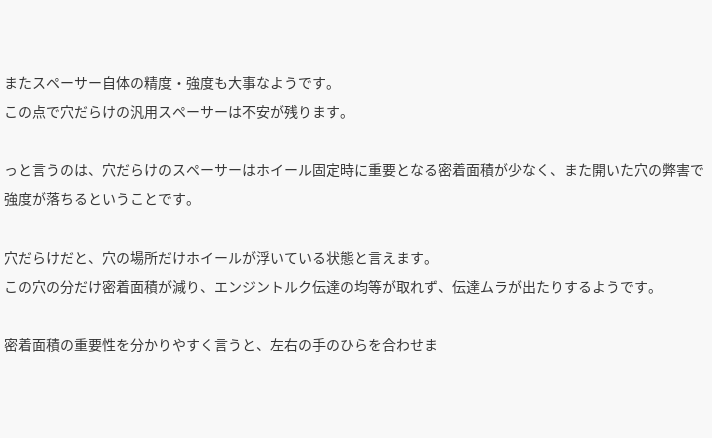またスペーサー自体の精度・強度も大事なようです。
この点で穴だらけの汎用スペーサーは不安が残ります。

っと言うのは、穴だらけのスペーサーはホイール固定時に重要となる密着面積が少なく、また開いた穴の弊害で強度が落ちるということです。

穴だらけだと、穴の場所だけホイールが浮いている状態と言えます。
この穴の分だけ密着面積が減り、エンジントルク伝達の均等が取れず、伝達ムラが出たりするようです。

密着面積の重要性を分かりやすく言うと、左右の手のひらを合わせま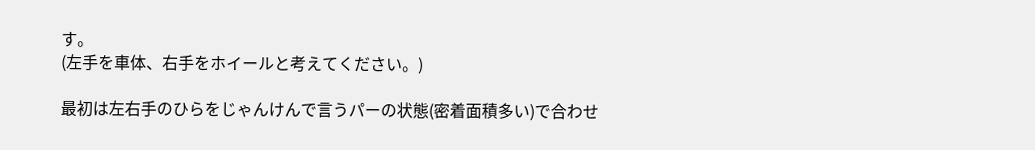す。
(左手を車体、右手をホイールと考えてください。)

最初は左右手のひらをじゃんけんで言うパーの状態(密着面積多い)で合わせ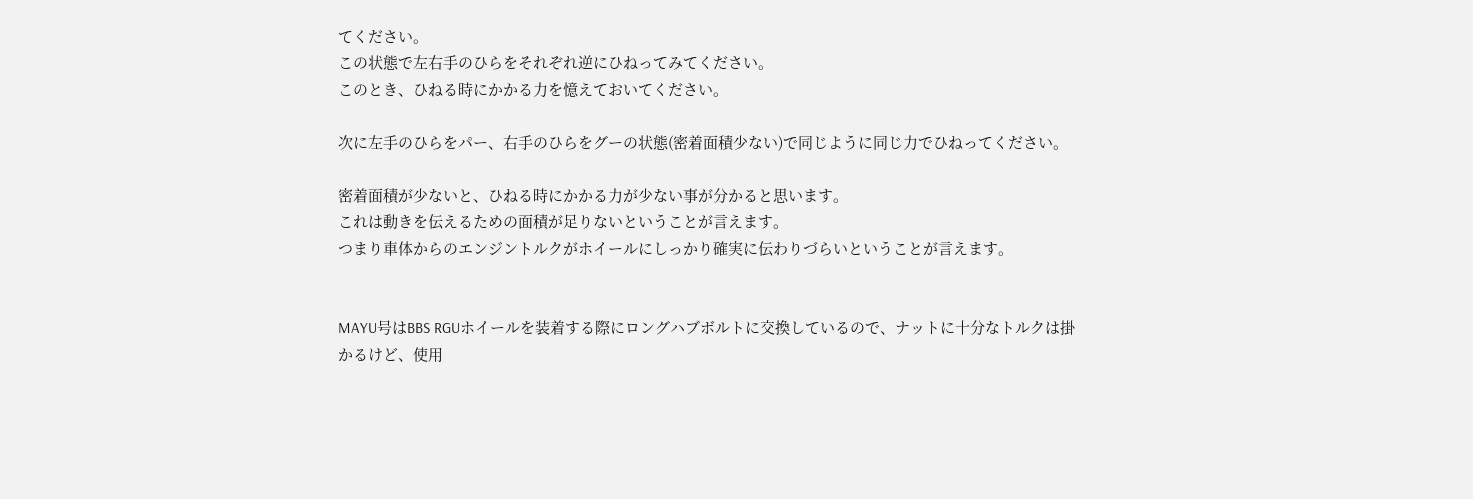てください。
この状態で左右手のひらをそれぞれ逆にひねってみてください。
このとき、ひねる時にかかる力を憶えておいてください。

次に左手のひらをパー、右手のひらをグーの状態(密着面積少ない)で同じように同じ力でひねってください。

密着面積が少ないと、ひねる時にかかる力が少ない事が分かると思います。
これは動きを伝えるための面積が足りないということが言えます。
つまり車体からのエンジントルクがホイールにしっかり確実に伝わりづらいということが言えます。


MAYU号はBBS RGUホイールを装着する際にロングハブボルトに交換しているので、ナットに十分なトルクは掛かるけど、使用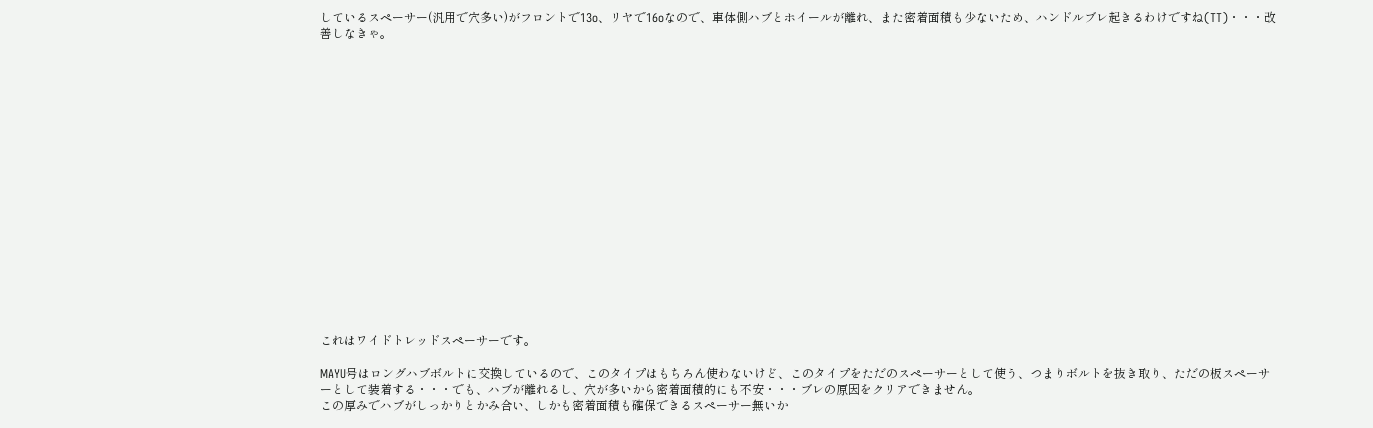しているスペーサー(汎用で穴多い)がフロントで13o、リヤで16oなので、車体側ハブとホイールが離れ、また密着面積も少ないため、ハンドルブレ起きるわけですね(TT)・・・改善しなきゃ。


















これはワイドトレッドスペーサーです。

MAYU号はロングハブボルトに交換しているので、このタイプはもちろん使わないけど、このタイプをただのスペーサーとして使う、つまりボルトを抜き取り、ただの板スペーサーとして装着する・・・でも、ハブが離れるし、穴が多いから密着面積的にも不安・・・ブレの原因をクリアできません。
この厚みでハブがしっかりとかみ合い、しかも密着面積も確保できるスペーサー無いか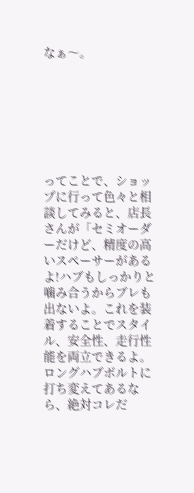なぁ〜。







ってことで、ショップに行って色々と相談してみると、店長さんが「セミオーダーだけど、精度の高いスペーサーがあるよ!ハブもしっかりと噛み合うからブレも出ないよ。これを装着することでスタイル、安全性、走行性能を両立できるよ。ロングハブボルトに打ち変えてあるなら、絶対コレだ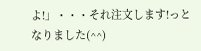よ!」・・・それ注文します!っとなりました(^^)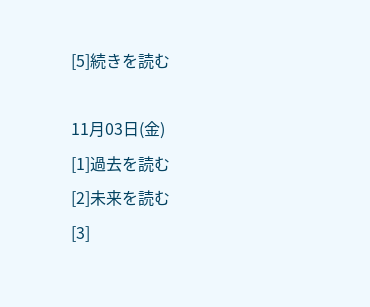[5]続きを読む

11月03日(金)
[1]過去を読む
[2]未来を読む
[3]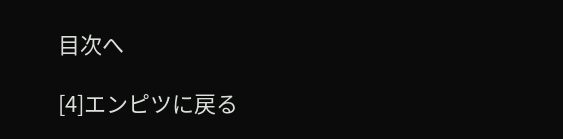目次へ

[4]エンピツに戻る